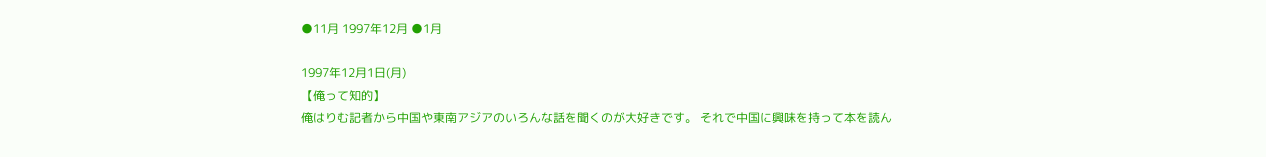●11月 1997年12月 ●1月

1997年12月1日(月)
【俺って知的】
俺はりむ記者から中国や東南アジアのいろんな話を聞くのが大好きです。 それで中国に興味を持って本を読ん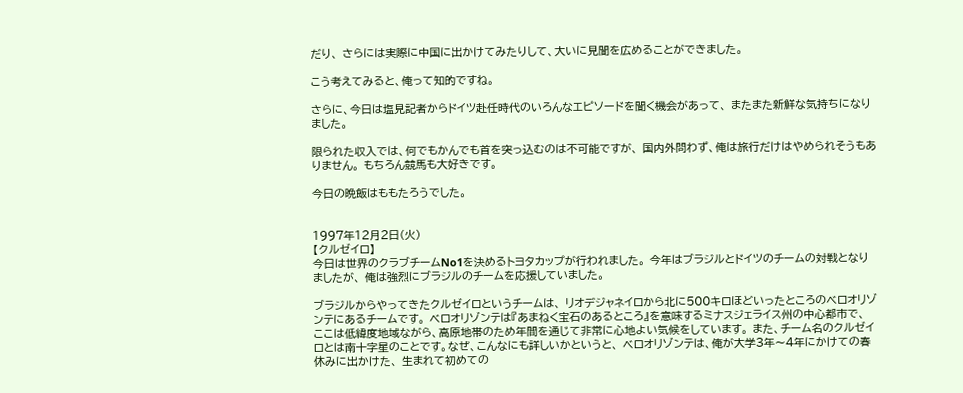だり、 さらには実際に中国に出かけてみたりして、大いに見聞を広めることができました。

こう考えてみると、俺って知的ですね。

さらに、今日は塩見記者からドイツ赴任時代のいろんなエピソードを聞く機会があって、 またまた新鮮な気持ちになりました。

限られた収入では、何でもかんでも首を突っ込むのは不可能ですが、 国内外問わず、俺は旅行だけはやめられそうもありません。 もちろん競馬も大好きです。

今日の晩飯はももたろうでした。


1997年12月2日(火)
【クルゼイロ】
今日は世界のクラブチームNo1を決めるトヨタカップが行われました。 今年はブラジルとドイツのチームの対戦となりましたが、 俺は強烈にブラジルのチームを応援していました。

ブラジルからやってきたクルゼイロというチームは、 リオデジャネイロから北に500キロほどいったところのベロオリゾンテにあるチームです。 ベロオリゾンテは『あまねく宝石のあるところ』を意味するミナスジェライス州の中心都市で、 ここは低緯度地域ながら、高原地帯のため年間を通じて非常に心地よい気候をしています。 また、チーム名のクルゼイロとは南十字星のことです。なぜ、こんなにも詳しいかというと、 ベロオリゾンテは、俺が大学3年〜4年にかけての春休みに出かけた、 生まれて初めての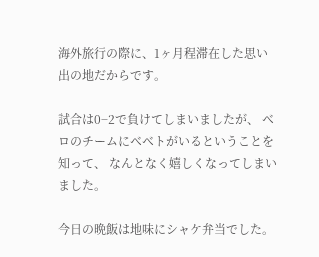海外旅行の際に、1ヶ月程滞在した思い出の地だからです。

試合は0−2で負けてしまいましたが、 ベロのチームにベベトがいるということを知って、 なんとなく嬉しくなってしまいました。

今日の晩飯は地味にシャケ弁当でした。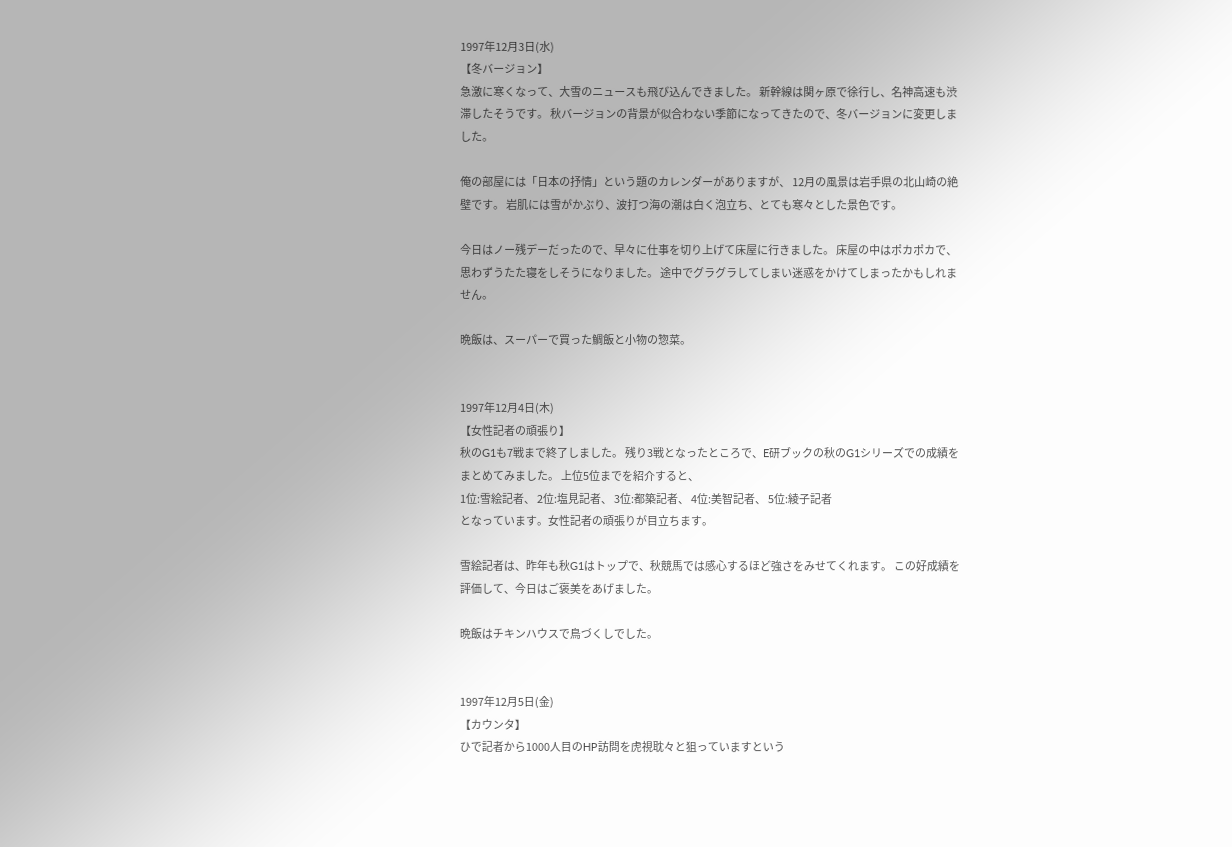1997年12月3日(水)
【冬バージョン】
急激に寒くなって、大雪のニュースも飛び込んできました。 新幹線は関ヶ原で徐行し、名神高速も渋滞したそうです。 秋バージョンの背景が似合わない季節になってきたので、冬バージョンに変更しました。

俺の部屋には「日本の抒情」という題のカレンダーがありますが、 12月の風景は岩手県の北山崎の絶壁です。 岩肌には雪がかぶり、波打つ海の潮は白く泡立ち、とても寒々とした景色です。

今日はノー残デーだったので、早々に仕事を切り上げて床屋に行きました。 床屋の中はポカポカで、思わずうたた寝をしそうになりました。 途中でグラグラしてしまい迷惑をかけてしまったかもしれません。

晩飯は、スーパーで買った鯛飯と小物の惣菜。


1997年12月4日(木)
【女性記者の頑張り】
秋のG1も7戦まで終了しました。 残り3戦となったところで、E研ブックの秋のG1シリーズでの成績をまとめてみました。 上位5位までを紹介すると、
1位:雪絵記者、 2位:塩見記者、 3位:都築記者、 4位:美智記者、 5位:綾子記者
となっています。女性記者の頑張りが目立ちます。

雪絵記者は、昨年も秋G1はトップで、秋競馬では感心するほど強さをみせてくれます。 この好成績を評価して、今日はご褒美をあげました。

晩飯はチキンハウスで鳥づくしでした。


1997年12月5日(金)
【カウンタ】
ひで記者から1000人目のHP訪問を虎視耽々と狙っていますという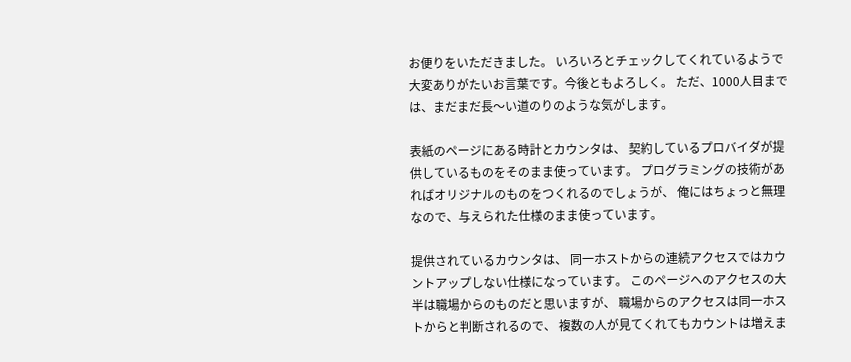お便りをいただきました。 いろいろとチェックしてくれているようで大変ありがたいお言葉です。今後ともよろしく。 ただ、1000人目までは、まだまだ長〜い道のりのような気がします。

表紙のページにある時計とカウンタは、 契約しているプロバイダが提供しているものをそのまま使っています。 プログラミングの技術があればオリジナルのものをつくれるのでしょうが、 俺にはちょっと無理なので、与えられた仕様のまま使っています。

提供されているカウンタは、 同一ホストからの連続アクセスではカウントアップしない仕様になっています。 このページへのアクセスの大半は職場からのものだと思いますが、 職場からのアクセスは同一ホストからと判断されるので、 複数の人が見てくれてもカウントは増えま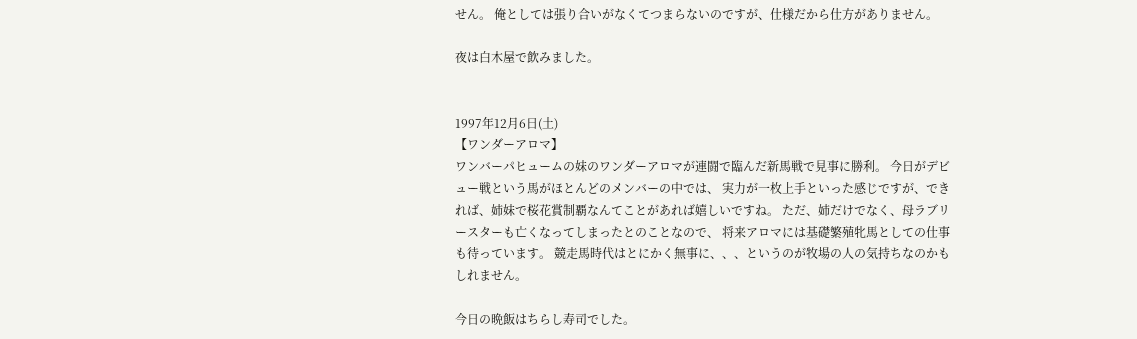せん。 俺としては張り合いがなくてつまらないのですが、仕様だから仕方がありません。

夜は白木屋で飲みました。


1997年12月6日(土)
【ワンダーアロマ】
ワンバーパヒュームの妹のワンダーアロマが連闘で臨んだ新馬戦で見事に勝利。 今日がデビュー戦という馬がほとんどのメンバーの中では、 実力が一枚上手といった感じですが、できれば、姉妹で桜花賞制覇なんてことがあれば嬉しいですね。 ただ、姉だけでなく、母ラブリースターも亡くなってしまったとのことなので、 将来アロマには基礎繁殖牝馬としての仕事も待っています。 競走馬時代はとにかく無事に、、、というのが牧場の人の気持ちなのかもしれません。

今日の晩飯はちらし寿司でした。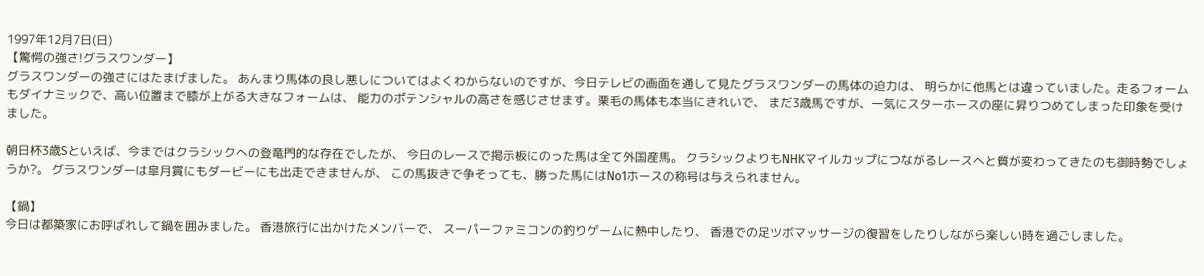1997年12月7日(日)
【驚愕の強さ!グラスワンダー】
グラスワンダーの強さにはたまげました。 あんまり馬体の良し悪しについてはよくわからないのですが、今日テレビの画面を通して見たグラスワンダーの馬体の迫力は、 明らかに他馬とは違っていました。走るフォームもダイナミックで、高い位置まで膝が上がる大きなフォームは、 能力のポテンシャルの高さを感じさせます。栗毛の馬体も本当にきれいで、 まだ3歳馬ですが、一気にスターホースの座に昇りつめてしまった印象を受けました。

朝日杯3歳Sといえば、今まではクラシックへの登竜門的な存在でしたが、 今日のレースで掲示板にのった馬は全て外国産馬。 クラシックよりもNHKマイルカップにつながるレースへと質が変わってきたのも御時勢でしょうか?。 グラスワンダーは皐月賞にもダービーにも出走できませんが、 この馬抜きで争そっても、勝った馬にはNo1ホースの称号は与えられません。

【鍋】
今日は都築家にお呼ばれして鍋を囲みました。 香港旅行に出かけたメンバーで、 スーパーファミコンの釣りゲームに熱中したり、 香港での足ツボマッサージの復習をしたりしながら楽しい時を過ごしました。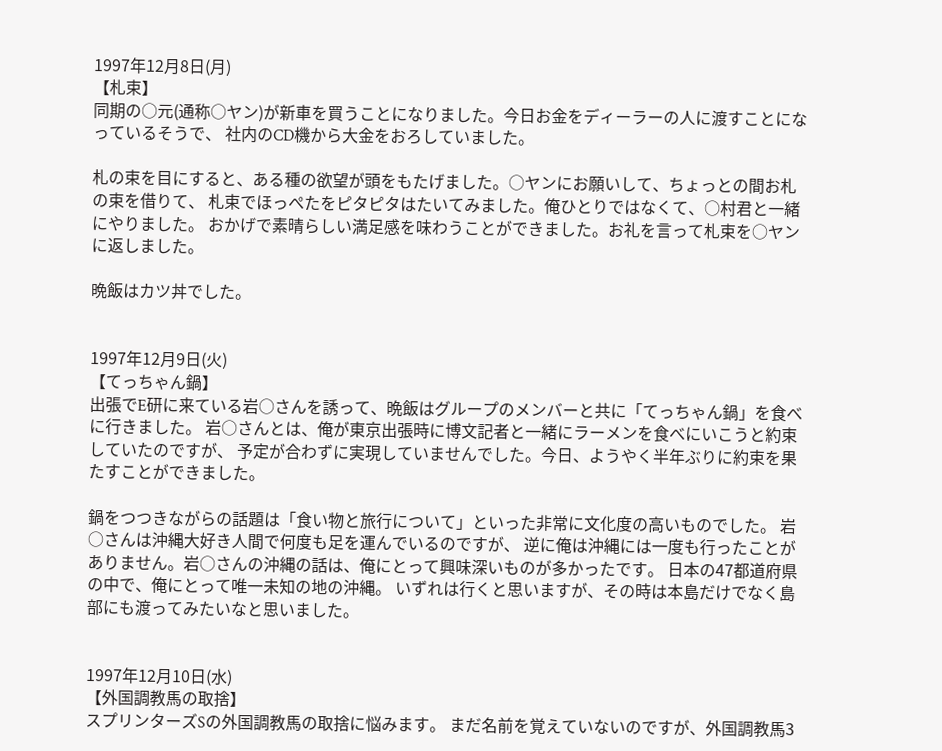1997年12月8日(月)
【札束】
同期の○元(通称○ヤン)が新車を買うことになりました。今日お金をディーラーの人に渡すことになっているそうで、 社内のCD機から大金をおろしていました。

札の束を目にすると、ある種の欲望が頭をもたげました。○ヤンにお願いして、ちょっとの間お札の束を借りて、 札束でほっぺたをピタピタはたいてみました。俺ひとりではなくて、○村君と一緒にやりました。 おかげで素晴らしい満足感を味わうことができました。お礼を言って札束を○ヤンに返しました。

晩飯はカツ丼でした。


1997年12月9日(火)
【てっちゃん鍋】
出張でE研に来ている岩○さんを誘って、晩飯はグループのメンバーと共に「てっちゃん鍋」を食べに行きました。 岩○さんとは、俺が東京出張時に博文記者と一緒にラーメンを食べにいこうと約束していたのですが、 予定が合わずに実現していませんでした。今日、ようやく半年ぶりに約束を果たすことができました。

鍋をつつきながらの話題は「食い物と旅行について」といった非常に文化度の高いものでした。 岩○さんは沖縄大好き人間で何度も足を運んでいるのですが、 逆に俺は沖縄には一度も行ったことがありません。岩○さんの沖縄の話は、俺にとって興味深いものが多かったです。 日本の47都道府県の中で、俺にとって唯一未知の地の沖縄。 いずれは行くと思いますが、その時は本島だけでなく島部にも渡ってみたいなと思いました。


1997年12月10日(水)
【外国調教馬の取捨】
スプリンターズSの外国調教馬の取捨に悩みます。 まだ名前を覚えていないのですが、外国調教馬3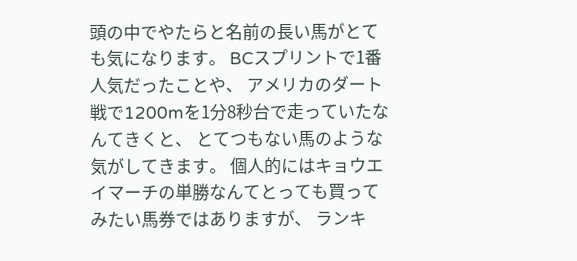頭の中でやたらと名前の長い馬がとても気になります。 BCスプリントで1番人気だったことや、 アメリカのダート戦で1200mを1分8秒台で走っていたなんてきくと、 とてつもない馬のような気がしてきます。 個人的にはキョウエイマーチの単勝なんてとっても買ってみたい馬券ではありますが、 ランキ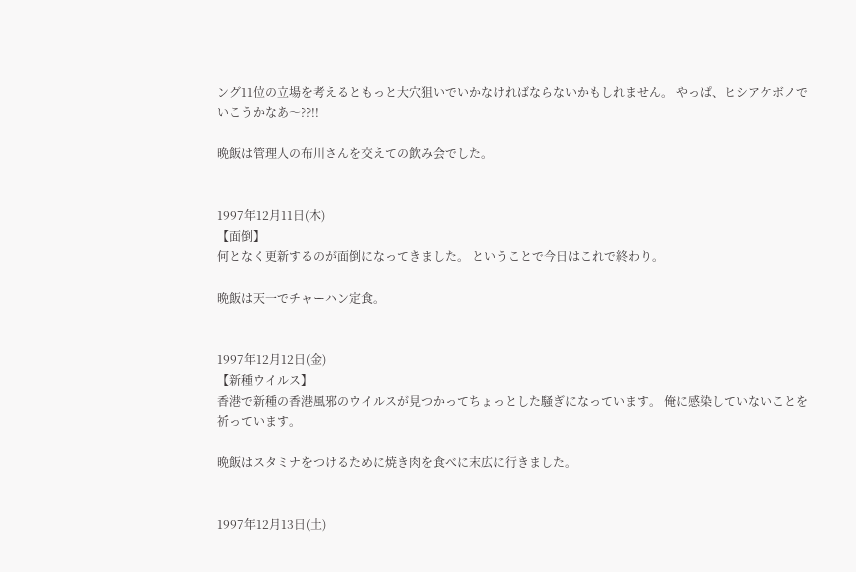ング11位の立場を考えるともっと大穴狙いでいかなければならないかもしれません。 やっぱ、ヒシアケボノでいこうかなあ〜??!!

晩飯は管理人の布川さんを交えての飲み会でした。


1997年12月11日(木)
【面倒】
何となく更新するのが面倒になってきました。 ということで今日はこれで終わり。

晩飯は天一でチャーハン定食。


1997年12月12日(金)
【新種ウイルス】
香港で新種の香港風邪のウイルスが見つかってちょっとした騒ぎになっています。 俺に感染していないことを祈っています。

晩飯はスタミナをつけるために焼き肉を食べに末広に行きました。


1997年12月13日(土)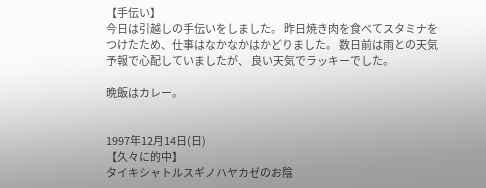【手伝い】
今日は引越しの手伝いをしました。 昨日焼き肉を食べてスタミナをつけたため、仕事はなかなかはかどりました。 数日前は雨との天気予報で心配していましたが、 良い天気でラッキーでした。

晩飯はカレー。


1997年12月14日(日)
【久々に的中】
タイキシャトルスギノハヤカゼのお陰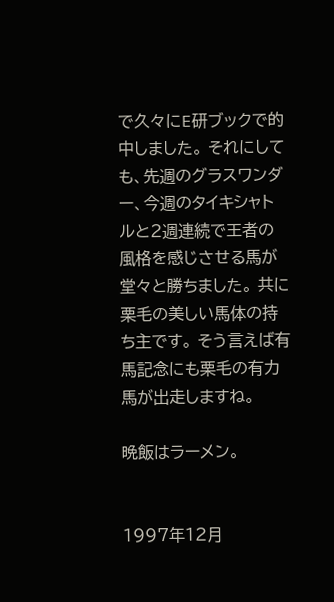で久々にE研ブックで的中しました。 それにしても、先週のグラスワンダー、今週のタイキシャトルと2週連続で王者の風格を感じさせる馬が堂々と勝ちました。 共に栗毛の美しい馬体の持ち主です。 そう言えば有馬記念にも栗毛の有力馬が出走しますね。

晩飯はラーメン。


1997年12月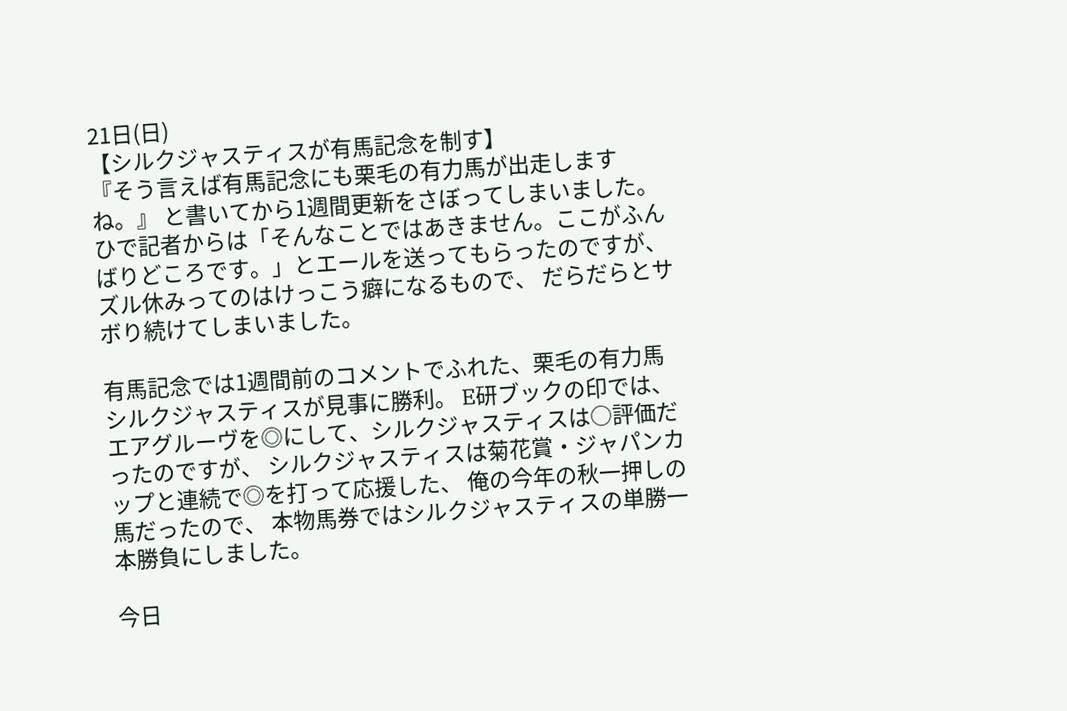21日(日)
【シルクジャスティスが有馬記念を制す】
『そう言えば有馬記念にも栗毛の有力馬が出走しますね。』 と書いてから1週間更新をさぼってしまいました。 ひで記者からは「そんなことではあきません。ここがふんばりどころです。」とエールを送ってもらったのですが、 ズル休みってのはけっこう癖になるもので、 だらだらとサボり続けてしまいました。

有馬記念では1週間前のコメントでふれた、栗毛の有力馬シルクジャスティスが見事に勝利。 E研ブックの印では、エアグルーヴを◎にして、シルクジャスティスは○評価だったのですが、 シルクジャスティスは菊花賞・ジャパンカップと連続で◎を打って応援した、 俺の今年の秋一押しの馬だったので、 本物馬券ではシルクジャスティスの単勝一本勝負にしました。

今日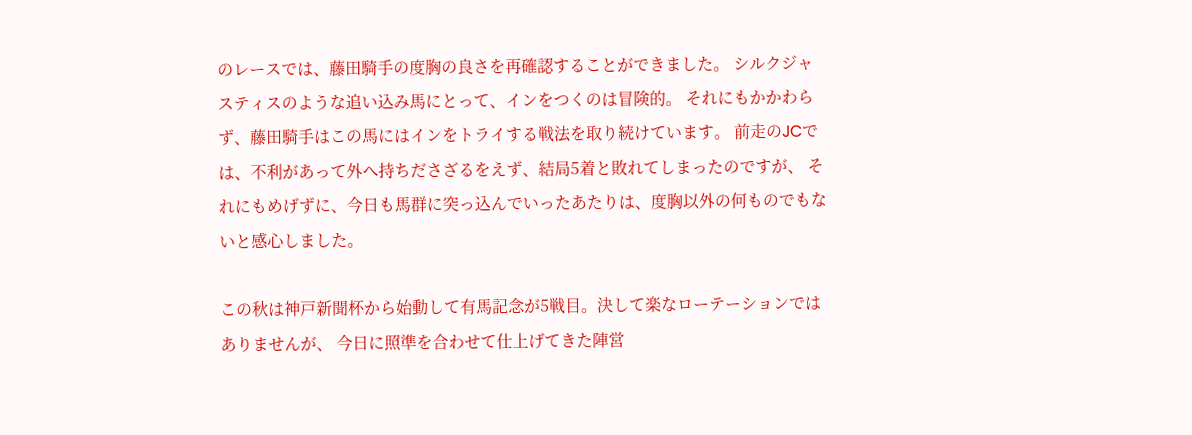のレースでは、藤田騎手の度胸の良さを再確認することができました。 シルクジャスティスのような追い込み馬にとって、インをつくのは冒険的。 それにもかかわらず、藤田騎手はこの馬にはインをトライする戦法を取り続けています。 前走のJCでは、不利があって外へ持ちださざるをえず、結局5着と敗れてしまったのですが、 それにもめげずに、今日も馬群に突っ込んでいったあたりは、度胸以外の何ものでもないと感心しました。

この秋は神戸新聞杯から始動して有馬記念が5戦目。決して楽なローテーションではありませんが、 今日に照準を合わせて仕上げてきた陣営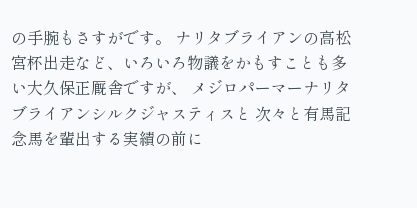の手腕もさすがです。 ナリタブライアンの高松宮杯出走など、いろいろ物議をかもすことも多い大久保正厩舎ですが、 メジロパーマーナリタブライアンシルクジャスティスと 次々と有馬記念馬を輩出する実績の前に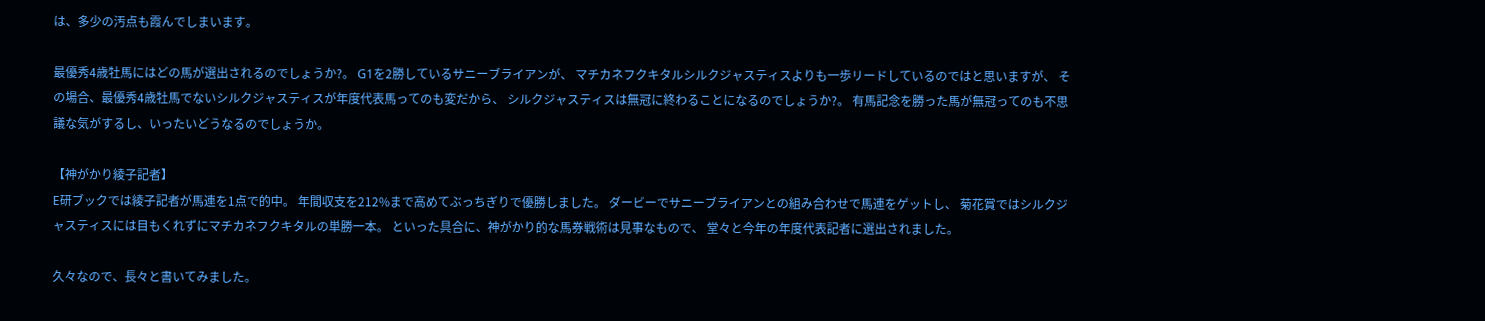は、多少の汚点も霞んでしまいます。

最優秀4歳牡馬にはどの馬が選出されるのでしょうか?。 G1を2勝しているサニーブライアンが、 マチカネフクキタルシルクジャスティスよりも一歩リードしているのではと思いますが、 その場合、最優秀4歳牡馬でないシルクジャスティスが年度代表馬ってのも変だから、 シルクジャスティスは無冠に終わることになるのでしょうか?。 有馬記念を勝った馬が無冠ってのも不思議な気がするし、いったいどうなるのでしょうか。

【神がかり綾子記者】
E研ブックでは綾子記者が馬連を1点で的中。 年間収支を212%まで高めてぶっちぎりで優勝しました。 ダービーでサニーブライアンとの組み合わせで馬連をゲットし、 菊花賞ではシルクジャスティスには目もくれずにマチカネフクキタルの単勝一本。 といった具合に、神がかり的な馬券戦術は見事なもので、 堂々と今年の年度代表記者に選出されました。

久々なので、長々と書いてみました。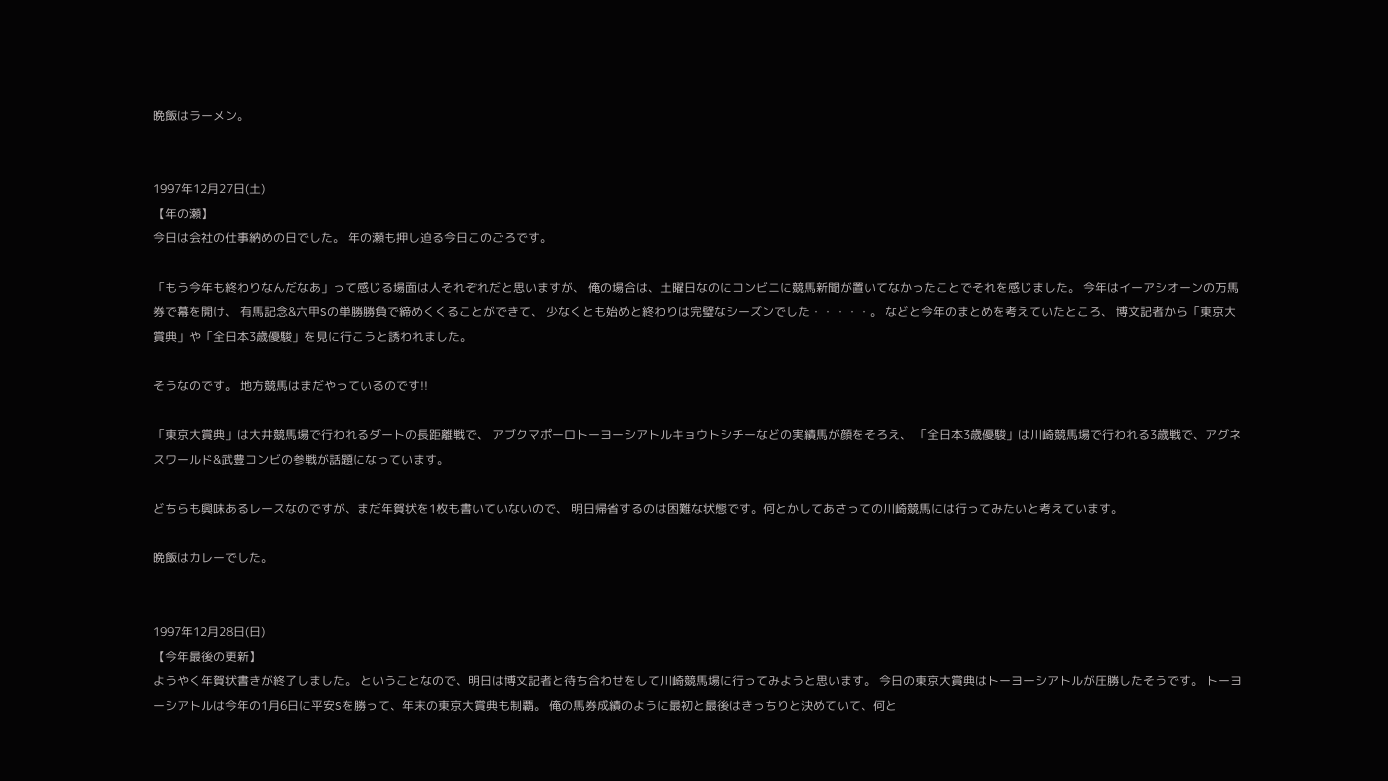晩飯はラーメン。


1997年12月27日(土)
【年の瀬】
今日は会社の仕事納めの日でした。 年の瀬も押し迫る今日このごろです。

「もう今年も終わりなんだなあ」って感じる場面は人それぞれだと思いますが、 俺の場合は、土曜日なのにコンビニに競馬新聞が置いてなかったことでそれを感じました。 今年はイーアシオーンの万馬券で幕を開け、 有馬記念&六甲Sの単勝勝負で締めくくることができて、 少なくとも始めと終わりは完璧なシーズンでした・・・・・。 などと今年のまとめを考えていたところ、 博文記者から「東京大賞典」や「全日本3歳優駿」を見に行こうと誘われました。

そうなのです。 地方競馬はまだやっているのです!!

「東京大賞典」は大井競馬場で行われるダートの長距離戦で、 アブクマポーロトーヨーシアトルキョウトシチーなどの実績馬が顔をそろえ、 「全日本3歳優駿」は川崎競馬場で行われる3歳戦で、アグネスワールド&武豊コンビの参戦が話題になっています。

どちらも興味あるレースなのですが、まだ年賀状を1枚も書いていないので、 明日帰省するのは困難な状態です。何とかしてあさっての川崎競馬には行ってみたいと考えています。

晩飯はカレーでした。


1997年12月28日(日)
【今年最後の更新】
ようやく年賀状書きが終了しました。 ということなので、明日は博文記者と待ち合わせをして川崎競馬場に行ってみようと思います。 今日の東京大賞典はトーヨーシアトルが圧勝したそうです。 トーヨーシアトルは今年の1月6日に平安Sを勝って、年末の東京大賞典も制覇。 俺の馬券成績のように最初と最後はきっちりと決めていて、何と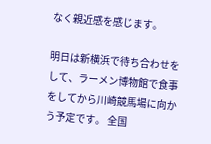なく親近感を感じます。

明日は新横浜で待ち合わせをして、ラーメン博物館で食事をしてから川崎競馬場に向かう予定です。 全国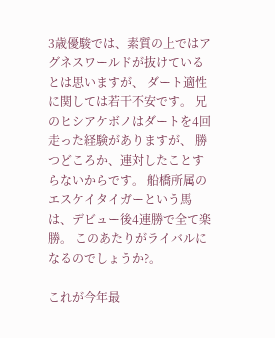3歳優駿では、素質の上ではアグネスワールドが抜けているとは思いますが、 ダート適性に関しては若干不安です。 兄のヒシアケボノはダートを4回走った経験がありますが、 勝つどころか、連対したことすらないからです。 船橋所属のエスケイタイガーという馬は、デビュー後4連勝で全て楽勝。 このあたりがライバルになるのでしょうか?。

これが今年最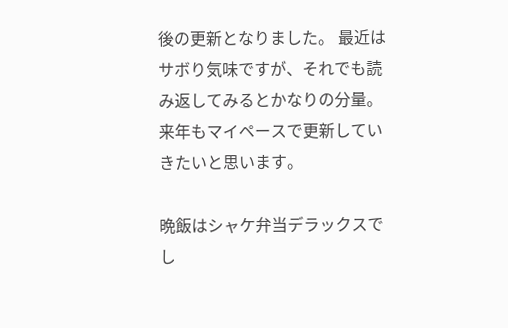後の更新となりました。 最近はサボり気味ですが、それでも読み返してみるとかなりの分量。 来年もマイペースで更新していきたいと思います。

晩飯はシャケ弁当デラックスでし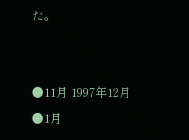た。


●11月 1997年12月 ●1月